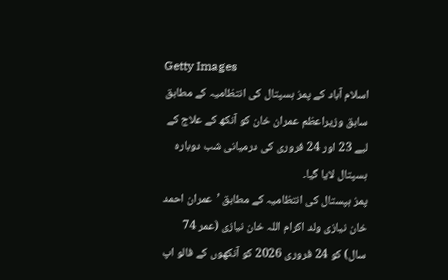Getty Images
اسلام آباد کے پمز ہسپتال کی انتظامیہ کے مطابق سابق وزیراعظم عمران خان کو آنکھ کے علاج کے لیے 23 اور 24 فروری کی درمیانی شب دوبارہ ہسپتال لایا گیا۔
پمز ہپستال کی انتظامیہ کے مطابق ’عمران احمد خان نیازی ولد اکرام اللہ خان نیازی (عمر 74 سال) کو 24 فروری 2026 کو آنکھوں کے فالو اپ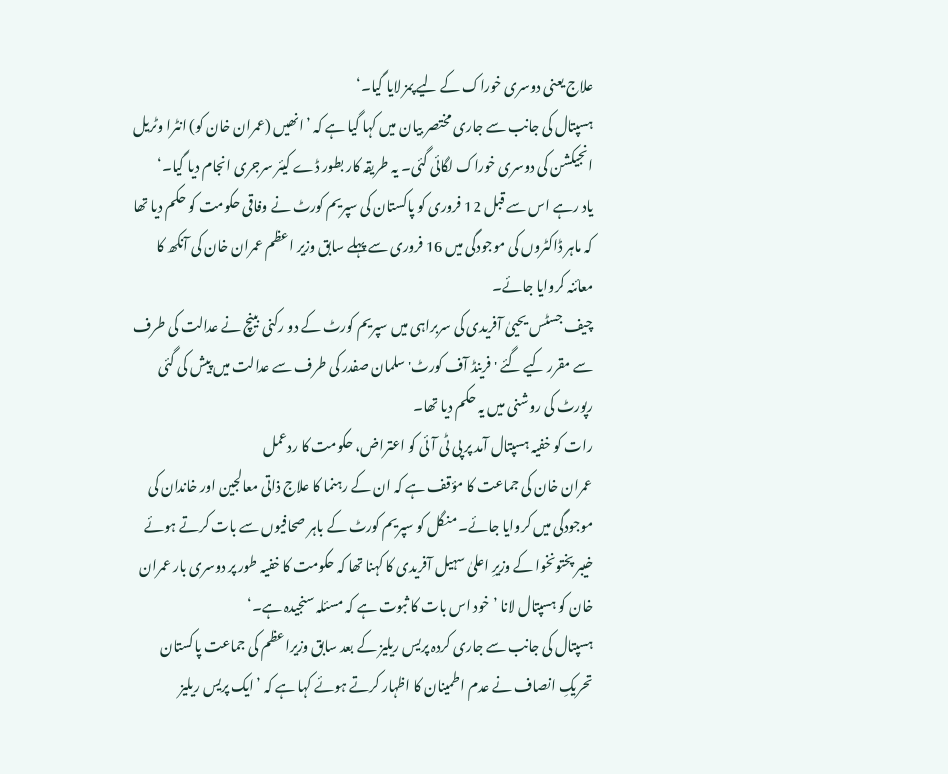علاج یعنی دوسری خوراک کے لیے پمز لایا گیا۔‘
ہسپتال کی جانب سے جاری مختصر بیان میں کہا گیا ہے کہ ’انھیں (عمران خان کو) انٹرا وٹریل انجیکشن کی دوسری خوراک لگائی گئی۔ یہ طریقہ کار بطور ڈے کیئر سرجری انجام دیا گیا۔‘
یاد رہے اس سے قبل 12 فروری کو پاکستان کی سپریم کورٹ نے وفاقی حکومت کو حکم دیا تھا کہ ماہر ڈاکٹروں کی موجودگی میں 16 فروری سے پہلے سابق وزیر اعظم عمران خان کی آنکھ کا معائنہ کروایا جائے۔
چیف جسٹس یحییٰ آفریدی کی سربراہی میں سپریم کورٹ کے دو رکنی بینچ نے عدالت کی طرف سے مقرر کیے گئے 'فرینڈ آف کورٹ' سلمان صفدر کی طرف سے عدالت میں پیش کی گئی رپورٹ کی روشنی میں یہ حکم دیا تھا۔
رات کو خفیہ ہسپتال آمد پر پی ٹی آئی کو اعتراض، حکومت کا ردعمل
عمران خان کی جماعت کا مؤقف ہے کہ ان کے رہنما کا علاج ذاتی معالجین اور خاندان کی موجودگی میں کروایا جائے۔ منگل کو سپریم کورٹ کے باہر صحافیوں سے بات کرتے ہوئے خیبر پختونخوا کے وزیرِ اعلیٰ سہیل آفریدی کا کہنا تھا کہ حکومت کا خفیہ طور پر دوسری بار عمران خان کو ہسپتال لانا ’خود اس بات کا ثبوت ہے کہ مسئلہ سنجیدہ ہے۔‘
ہسپتال کی جانب سے جاری کردہ پریس ریلیز کے بعد سابق وزیراعظم کی جماعت پاکستان تحریکِ انصاف نے عدم اطمینان کا اظہار کرتے ہوئے کہا ہے کہ ’ایک پریس ریلیز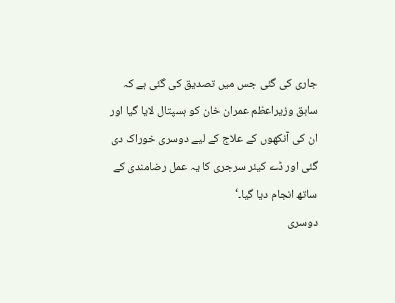جاری کی گئی جس میں تصدیق کی گئی ہے کہ سابق وزیراعظم عمران خان کو ہسپتال لایا گیا اور ان کی آنکھوں کے علاج کے لیے دوسری خوراک دی گئی اور ڈے کیئر سرجری کا یہ عمل رضامندی کے ساتھ انجام دیا گیا۔‘
دوسری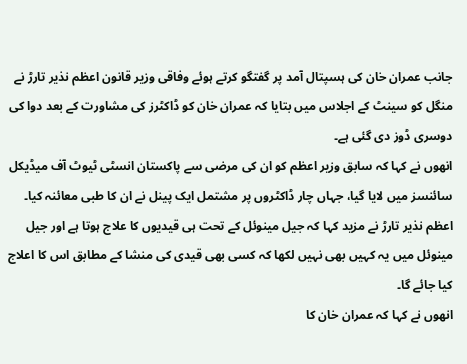جانب عمران خان کی ہسپتال آمد پر گفتگو کرتے ہوئے وفاقی وزیر قانون اعظم نذیر تارڑ نے منگل کو سینٹ کے اجلاس میں بتایا کہ عمران خان کو ڈاکٹرز کی مشاورت کے بعد دوا کی دوسری ڈوز دی گئی ہے۔
انھوں نے کہا کہ سابق وزیر اعظم کو ان کی مرضی سے پاکستان انسٹی ٹیوٹ آف میڈیکل سائنسز میں لایا گیا، جہاں چار ڈاکٹروں پر مشتمل ایک پینل نے ان کا طبی معائنہ کیا۔
اعظم نذیر تارڑ نے مزید کہا کہ جیل مینوئل کے تحت ہی قیدیوں کا علاج ہوتا ہے اور جیل مینوئل میں یہ کہیں بھی نہیں لکھا کہ کسی بھی قیدی کی منشا کے مطابق اس کا اعلاج کیا جائے گا۔
انھوں نے کہا کہ عمران خان کا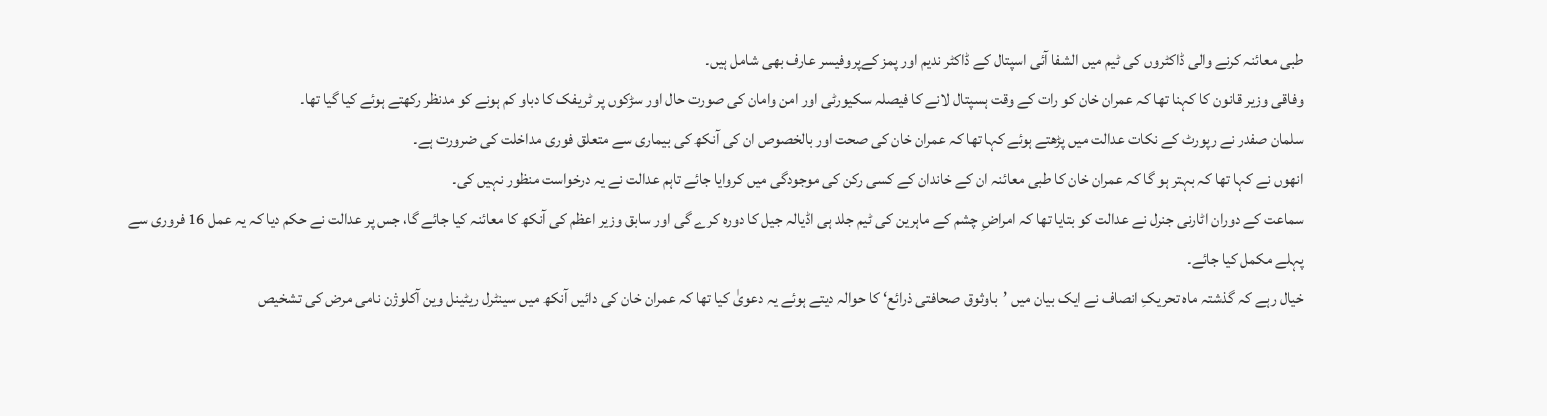طبی معائنہ کرنے والی ڈاکٹروں کی ٹیم میں الشفا آئی اسپتال کے ڈاکٹر ندیم اور پمز کےپروفیسر عارف بھی شامل ہیں۔
وفاقی وزیر قانون کا کہنا تھا کہ عمران خان کو رات کے وقت ہسپتال لانے کا فیصلہ سکیورٹی اور امن وامان کی صورت حال اور سڑکوں پر ٹریفک کا دباو کم ہونے کو مدنظر رکھتے ہوئے کیا گیا تھا۔
سلمان صفدر نے رپورٹ کے نکات عدالت میں پڑھتے ہوئے کہا تھا کہ عمران خان کی صحت اور بالخصوص ان کی آنکھ کی بیماری سے متعلق فوری مداخلت کی ضرورت ہے۔
انھوں نے کہا تھا کہ بہتر ہو گا کہ عمران خان کا طبی معائنہ ان کے خاندان کے کسی رکن کی موجودگی میں کروایا جائے تاہم عدالت نے یہ درخواست منظور نہیں کی۔
سماعت کے دوران اٹارنی جنرل نے عدالت کو بتایا تھا کہ امراضِ چشم کے ماہرین کی ٹیم جلد ہی اڈیالہ جیل کا دورہ کرے گی اور سابق وزیر اعظم کی آنکھ کا معائنہ کیا جائے گا، جس پر عدالت نے حکم دیا کہ یہ عمل 16 فروری سے پہلے مکمل کیا جائے۔
خیال رہے کہ گذشتہ ماہ تحریکِ انصاف نے ایک بیان میں ’باوثوق صحافتی ذرائع‘ کا حوالہ دیتے ہوئے یہ دعویٰ کیا تھا کہ عمران خان کی دائیں آنکھ میں سینٹرل ریٹینل وین آکلوژن نامی مرض کی تشخیص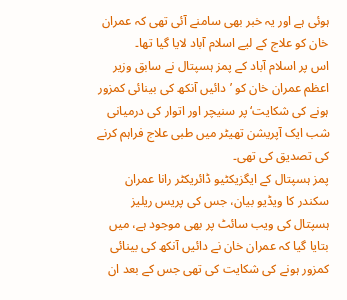ہوئی ہے اور یہ خبر بھی سامنے آئی تھی کہ عمران خان کو علاج کے لیے اسلام آباد لایا گیا تھا۔
اس پر اسلام آباد کے پمز ہسپتال نے سابق وزیر اعظم عمران خان کو ’دائیں آنکھ کی بینائی کمزور ہونے کی شکایت‘ پر سنیچر اور اتوار کی درمیانی شب ایک آپریشن تھیٹر میں طبی علاج فراہم کرنے کی تصدیق کی تھی۔
پمز ہسپتال کے ایگزیکٹیو ڈائریکٹر رانا عمران سکندر کا ویڈیو بیان، جس کی پریس ریلیز ہسپتال کی ویب سائٹ پر بھی موجود ہے، میں بتایا گیا کہ عمران خان نے دائیں آنکھ کی بینائی کمزور ہونے کی شکایت کی تھی جس کے بعد ان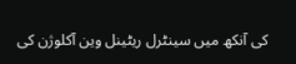کی آنکھ میں سینٹرل ریٹینل وین آکلوژن کی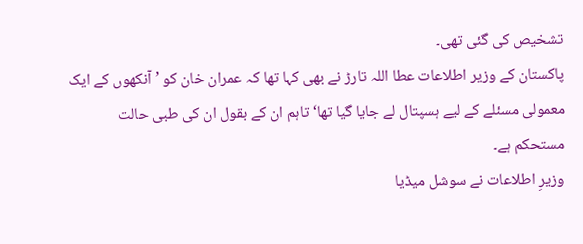تشخیص کی گئی تھی۔
پاکستان کے وزیر اطلاعات عطا اللہ تارڑ نے بھی کہا تھا کہ عمران خان کو ’آنکھوں کے ایک معمولی مسئلے کے لیے ہسپتال لے جایا گیا تھا‘ تاہم ان کے بقول ان کی طبی حالت مستحکم ہے۔
وزیرِ اطلاعات نے سوشل میڈیا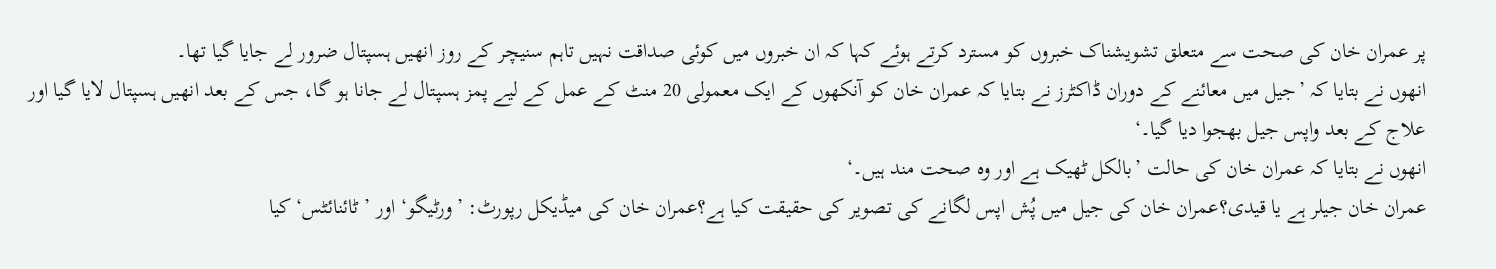پر عمران خان کی صحت سے متعلق تشویشناک خبروں کو مسترد کرتے ہوئے کہا کہ ان خبروں میں کوئی صداقت نہیں تاہم سنیچر کے روز انھیں ہسپتال ضرور لے جایا گیا تھا۔
انھوں نے بتایا کہ ’جیل میں معائنے کے دوران ڈاکٹرز نے بتایا کہ عمران خان کو آنکھوں کے ایک معمولی 20 منٹ کے عمل کے لیے پمز ہسپتال لے جانا ہو گا، جس کے بعد انھیں ہسپتال لایا گیا اور علاج کے بعد واپس جیل بھجوا دیا گیا۔‘
انھوں نے بتایا کہ عمران خان کی حالت ’بالکل ٹھیک ہے اور وہ صحت مند ہیں۔‘
عمران خان جیلر ہے یا قیدی؟عمران خان کی جیل میں پُش اپس لگانے کی تصویر کی حقیقت کیا ہے؟عمران خان کی میڈیکل رپورٹ: ’ورٹیگو‘ اور ’ٹائنائٹس‘ کیا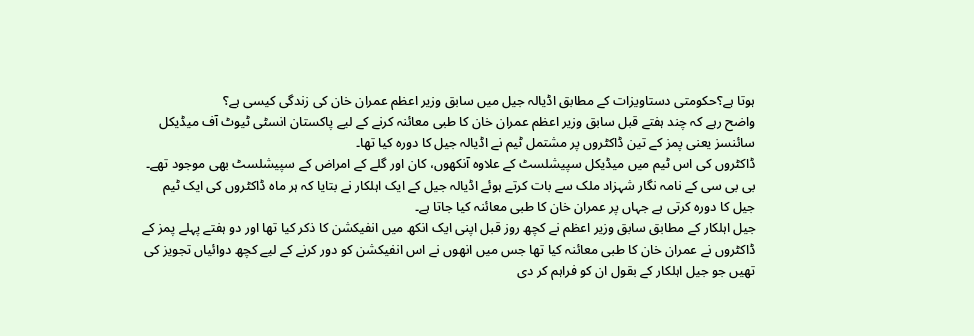ہوتا ہے؟حکومتی دستاویزات کے مطابق اڈیالہ جیل میں سابق وزیر اعظم عمران خان کی زندگی کیسی ہے؟
واضح رہے کہ چند ہفتے قبل سابق وزیر اعظم عمران خان کا طبی معائنہ کرنے کے لیے پاکستان انسٹی ٹیوٹ آف میڈیکل سائنسز یعنی پمز کے تین ڈاکٹروں پر مشتمل ٹیم نے اڈیالہ جیل کا دورہ کیا تھا۔
ڈاکٹروں کی اس ٹیم میں میڈیکل سپیشلسٹ کے علاوہ آنکھوں، کان اور گلے کے امراض کے سپیشلسٹ بھی موجود تھے۔
بی بی سی کے نامہ نگار شہزاد ملک سے بات کرتے ہوئے اڈیالہ جیل کے ایک اہلکار نے بتایا کہ ہر ماہ ڈاکٹروں کی ایک ٹیم جیل کا دورہ کرتی ہے جہاں پر عمران خان کا طبی معائنہ کیا جاتا ہے۔
جیل اہلکار کے مطابق سابق وزیر اعظم نے کچھ روز قبل اپنی ایک انکھ میں انفیکشن کا ذکر کیا تھا اور دو ہفتے پہلے پمز کے ڈاکٹروں نے عمران خان کا طبی معائنہ کیا تھا جس میں انھوں نے اس انفیکشن کو دور کرنے کے لیے کچھ دوائیاں تجویز کی تھیں جو جیل اہلکار کے بقول ان کو فراہم کر دی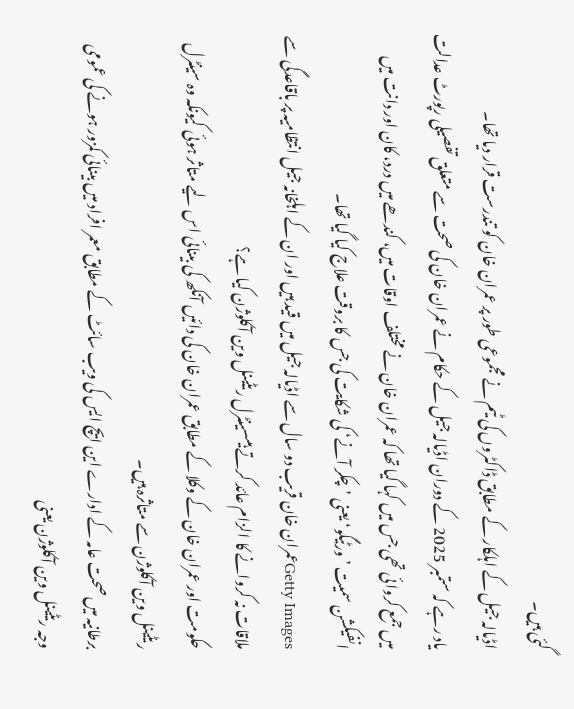گئی ہیں۔
اڈیالہ جیل کے اہلکار کے مطابق ڈاکٹروں کی ٹیم نے مجموعی طور پر عمران خان کو تندرست قرار دیا تھا۔
یاد رہے کہ ستمبر 2025 کے دوران اڈیالہ جیل کے حکام نے عمران خان کی صحت سے متعلق تفصیلی رپورٹ عدالت میں جمع کروائی تھی جس میں کہا گیا تھا کہ عمران خان نے مختلف اوقات میں، کندھے میں درد، کان اور دانت میں انفیکشن سمیت ’ورٹیگو‘ یعنی ’چکر آنے‘ کی شکایت کی جس کا بروقت علاج کیا گیا تھا۔
Getty Imagesعمران خان قریب دو سال سے اڈیالہ جیل میں قید ہیں اور ان کے اہلخانہ جیل انتظامیہ پر باقاعدگی سے ملاقات نہ کروانے کا الزام عائد کرتے ہیںسینٹرل ریٹینل وین آکلوژن کیا ہے؟
حکومت اور عمران خان کے وکلا کے مطابق عمران خان کی دائیں آنکھ کی بینائی اس لیے متاثر ہوئی کیونکہ وہ سینٹرل ریٹینل وین آکلوژن سے متاثرہ ہیں۔
برطانیہ میں صحت عامہ کے ادارے این ایچ ایس کی ویب سائٹ کے مطابق معمر افراد میں بینائی کمزور ہونے کی عمومی وجہ ریٹینل وین آکلوژن یعنی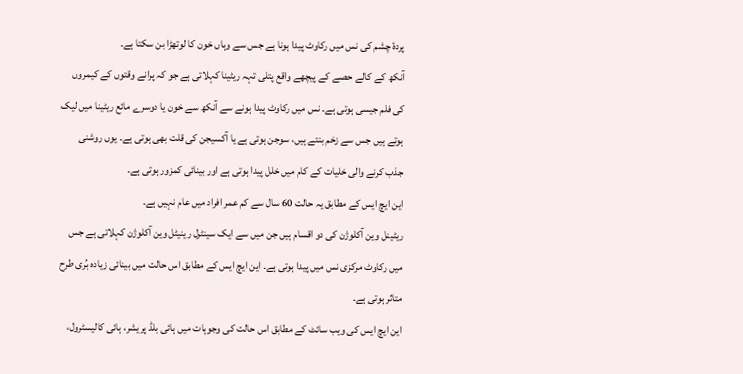پردۂ چشم کی نس میں رکاوٹ پیدا ہونا ہے جس سے وہاں خون کا لوتھڑا بن سکتا ہے۔
آنکھ کے کالے حصے کے پیچھے واقع پتلی تہہ ریٹینا کہلاتی ہے جو کہ پرانے وقتوں کے کیمروں کی فلم جیسی ہوتی ہے۔ نس میں رکاوٹ پیدا ہونے سے آنکھ سے خون یا دوسرے مائع ریٹینا میں لیک ہوتے ہیں جس سے زخم بنتے ہیں، سوجن ہوتی ہے یا آکسیجن کی قلت بھی ہوتی ہے۔ یوں روشنی جذب کرنے والی خلیات کے کام میں خلل پیدا ہوتی ہے اور بینائی کمزور ہوتی ہے۔
این ایچ ایس کے مطابق یہ حالت 60 سال سے کم عمر افراد میں عام نہیں ہے۔
ریٹینل وین آکلوژن کی دو اقسام ہیں جن میں سے ایک سینٹرل رینیٹل وین آکلوژن کہلاتی ہے جس میں رکاوٹ مرکزی نس میں پیدا ہوتی ہے۔ این ایچ ایس کے مطابق اس حالت میں بینائی زیادہ بُری طرح متاثر ہوتی ہے۔
این ایچ ایس کی ویب سائٹ کے مطابق اس حالت کی وجوہات میں ہائی بلڈ پریشر، ہائی کالیسٹرول،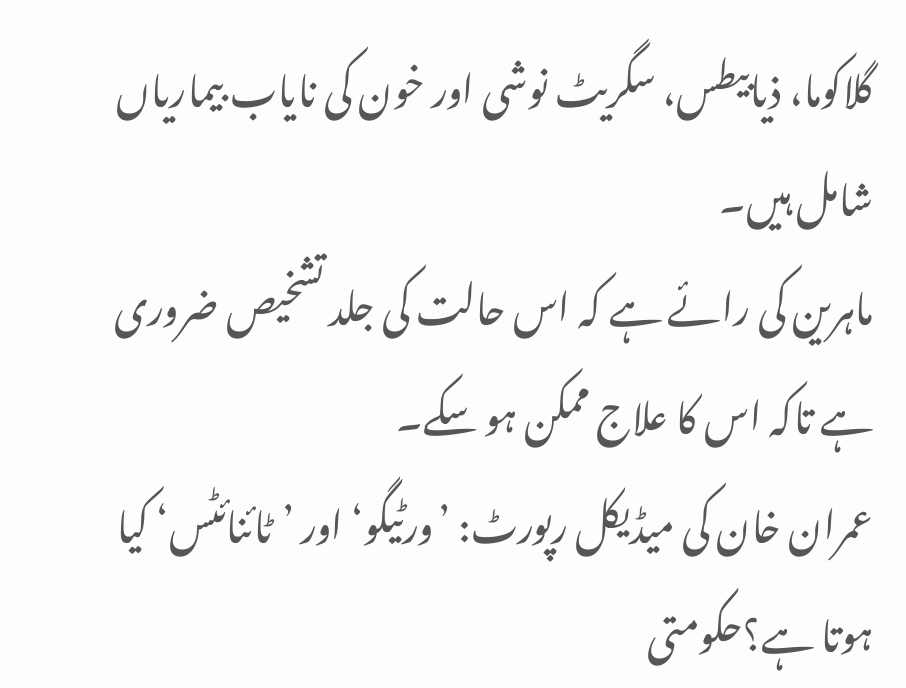گلاکوما، ذیابیطس، سگریٹ نوشی اور خون کی نایاب بیماریاں شامل ہیں۔
ماہرین کی رائے ہے کہ اس حالت کی جلد تشخیص ضروری ہے تاکہ اس کا علاج ممکن ہو سکے۔
عمران خان کی میڈیکل رپورٹ: ’ورٹیگو‘ اور ’ٹائنائٹس‘ کیا ہوتا ہے؟حکومتی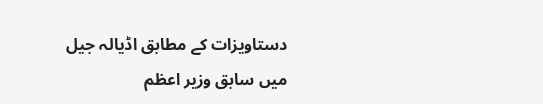دستاویزات کے مطابق اڈیالہ جیل میں سابق وزیر اعظم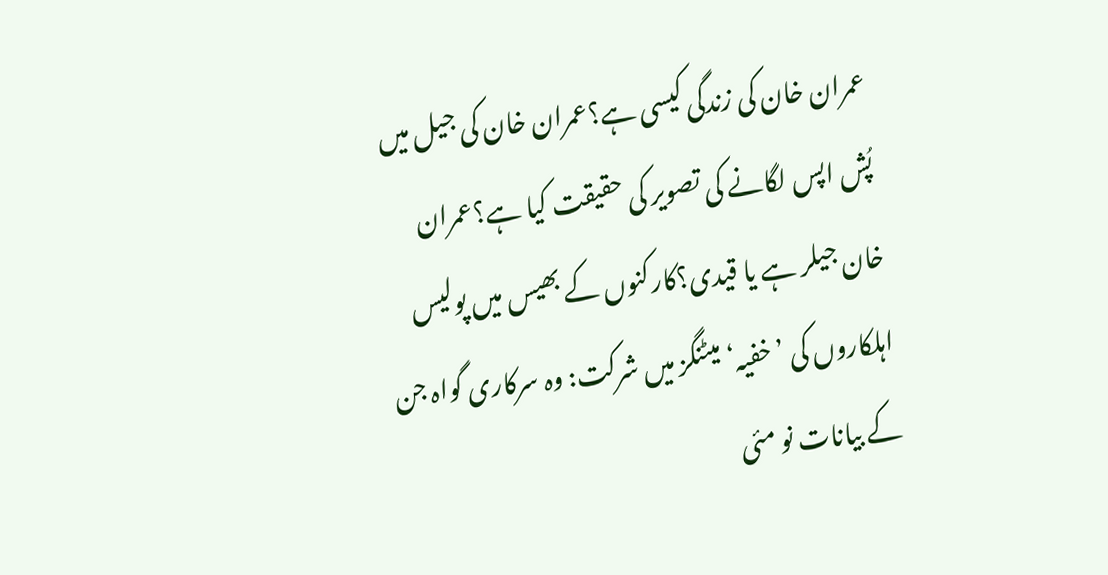عمران خان کی زندگی کیسی ہے؟عمران خان کی جیل میں پُش اپس لگانے کی تصویر کی حقیقت کیا ہے؟عمران خان جیلر ہے یا قیدی؟کارکنوں کے بھیس میں پولیس اہلکاروں کی ’خفیہ‘ میٹنگز میں شرکت: وہ سرکاری گواہ جن کے بیانات نو مئی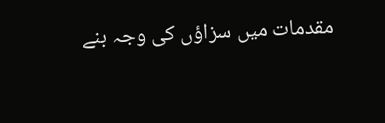مقدمات میں سزاؤں کی وجہ بنے